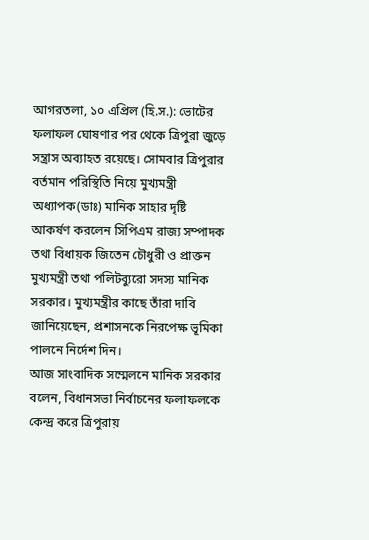আগরতলা, ১০ এপ্রিল (হি.স.): ভোটের ফলাফল ঘোষণার পর থেকে ত্রিপুরা জুড়ে সন্ত্রাস অব্যাহত রয়েছে। সোমবার ত্রিপুরার বর্তমান পরিস্থিতি নিয়ে মুখ্যমন্ত্রী অধ্যাপক(ডাঃ) মানিক সাহার দৃষ্টি আকর্ষণ করলেন সিপিএম রাজ্য সম্পাদক তথা বিধায়ক জিতেন চৌধুরী ও প্রাক্তন মুখ্যমন্ত্রী তথা পলিটব্যুরো সদস্য মানিক সরকার। মুখ্যমন্ত্রীর কাছে তাঁরা দাবি জানিয়েছেন, প্রশাসনকে নিরপেক্ষ ভূমিকা পালনে নির্দেশ দিন।
আজ সাংবাদিক সম্মেলনে মানিক সরকার বলেন, বিধানসভা নির্বাচনের ফলাফলকে কেন্দ্র করে ত্রিপুরায়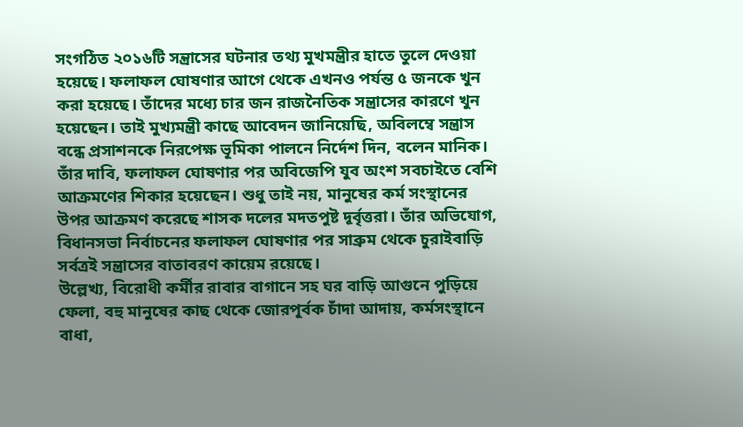সংগঠিত ২০১৬টি সন্ত্রাসের ঘটনার তথ্য মুখমন্ত্রীর হাতে তুলে দেওয়া হয়েছে। ফলাফল ঘোষণার আগে থেকে এখনও পর্যন্ত ৫ জনকে খুন করা হয়েছে। তাঁদের মধ্যে চার জন রাজনৈতিক সন্ত্রাসের কারণে খুন হয়েছেন। তাই মুখ্যমন্ত্রী কাছে আবেদন জানিয়েছি, অবিলম্বে সন্ত্রাস বন্ধে প্রসাশনকে নিরপেক্ষ ভূমিকা পালনে নির্দেশ দিন, বলেন মানিক।
তাঁর দাবি, ফলাফল ঘোষণার পর অবিজেপি যুব অংশ সবচাইতে বেশি আক্রমণের শিকার হয়েছেন। শুধু তাই নয়, মানুষের কর্ম সংস্থানের উপর আক্রমণ করেছে শাসক দলের মদতপুষ্ট দূর্বৃত্তরা। তাঁর অভিযোগ, বিধানসভা নির্বাচনের ফলাফল ঘোষণার পর সাব্রুম থেকে চুরাইবাড়ি সর্বত্রই সন্ত্রাসের বাতাবরণ কায়েম রয়েছে।
উল্লেখ্য, বিরোধী কর্মীর রাবার বাগানে সহ ঘর বাড়ি আগুনে পুড়িয়ে ফেলা, বহু মানুষের কাছ থেকে জোরপূর্বক চাঁদা আদায়, কর্মসংস্থানে বাধা,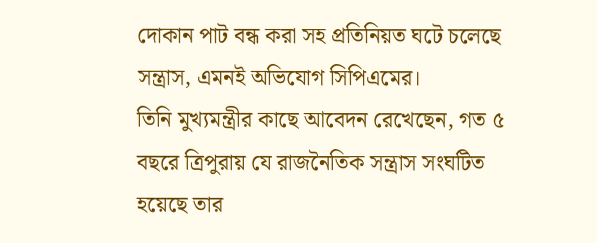দোকান পাট বন্ধ করা সহ প্রতিনিয়ত ঘটে চলেছে সন্ত্রাস, এমনই অভিযোগ সিপিএমের।
তিনি মুখ্যমন্ত্রীর কাছে আবেদন রেখেছেন, গত ৫ বছরে ত্রিপুরায় যে রাজনৈতিক সন্ত্রাস সংঘটিত হয়েছে তার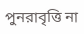পুনরাবৃত্তি না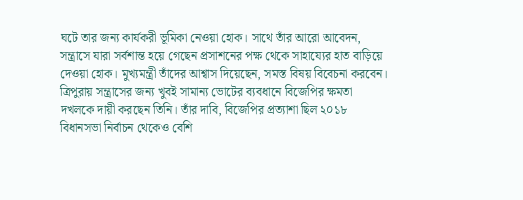ঘটে তার জন্য কার্যকরী ভূমিকা নেওয়া হোক। সাথে তাঁর আরো আবেদন, সন্ত্রাসে যারা সর্বশান্ত হয়ে গেছেন প্রসাশনের পক্ষ থেকে সাহায্যের হাত বাড়িয়ে দেওয়া হোক। মুখ্যমন্ত্রী তাঁদের আশ্বাস দিয়েছেন, সমস্ত বিষয় বিবেচনা করবেন।
ত্রিপুরায় সন্ত্রাসের জন্য খুবই সামান্য ভোটের ব্যবধানে বিজেপির ক্ষমতা দখলকে দায়ী করছেন তিনি। তাঁর দাবি, বিজেপির প্রত্যাশা ছিল ২০১৮ বিধানসভা নির্বাচন থেকেও বেশি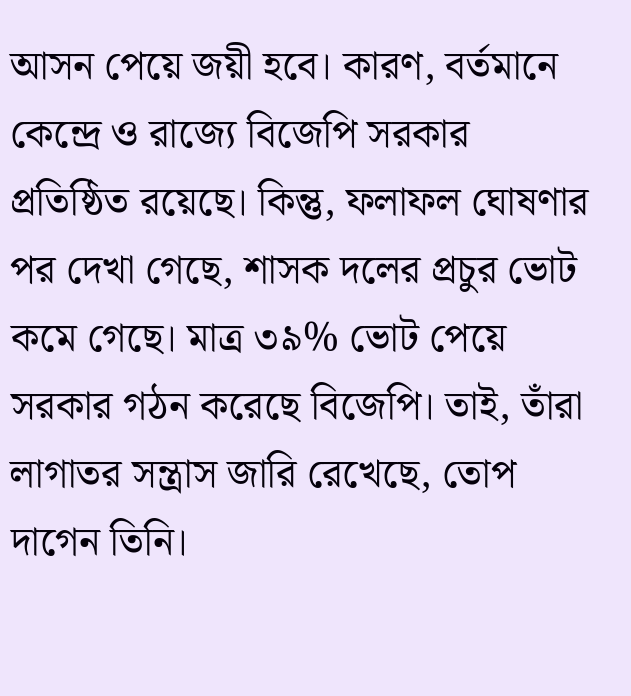আসন পেয়ে জয়ী হবে। কারণ, বর্তমানে কেন্দ্রে ও রাজ্যে বিজেপি সরকার প্রতিষ্ঠিত রয়েছে। কিন্তু, ফলাফল ঘোষণার পর দেখা গেছে, শাসক দলের প্রচুর ভোট কমে গেছে। মাত্র ৩৯% ভোট পেয়ে সরকার গঠন করেছে বিজেপি। তাই, তাঁরা লাগাতর সন্ত্রাস জারি রেখেছে, তোপ দাগেন তিনি।